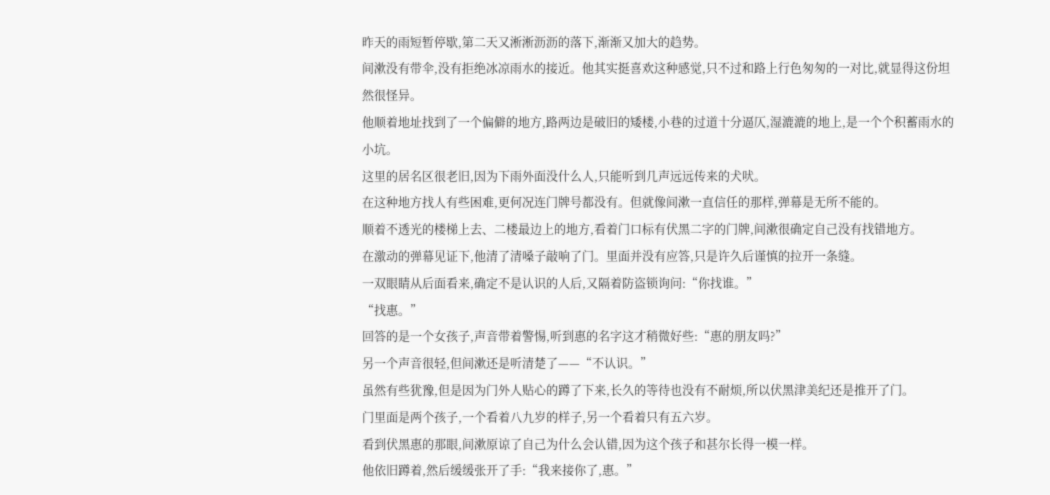昨天的雨短暂停歇,第二天又淅淅沥沥的落下,渐渐又加大的趋势。
间漱没有带伞,没有拒绝冰凉雨水的接近。他其实挺喜欢这种感觉,只不过和路上行色匆匆的一对比,就显得这份坦然很怪异。
他顺着地址找到了一个偏僻的地方,路两边是破旧的矮楼,小巷的过道十分逼仄,湿漉漉的地上,是一个个积蓄雨水的小坑。
这里的居名区很老旧,因为下雨外面没什么人,只能听到几声远远传来的犬吠。
在这种地方找人有些困难,更何况连门牌号都没有。但就像间漱一直信任的那样,弹幕是无所不能的。
顺着不透光的楼梯上去、二楼最边上的地方,看着门口标有伏黑二字的门牌,间漱很确定自己没有找错地方。
在激动的弹幕见证下,他清了清嗓子敲响了门。里面并没有应答,只是许久后谨慎的拉开一条缝。
一双眼睛从后面看来,确定不是认识的人后,又隔着防盗锁询问:“你找谁。”
“找惠。”
回答的是一个女孩子,声音带着警惕,听到惠的名字这才稍微好些:“惠的朋友吗?”
另一个声音很轻,但间漱还是听清楚了——“不认识。”
虽然有些犹豫,但是因为门外人贴心的蹲了下来,长久的等待也没有不耐烦,所以伏黑津美纪还是推开了门。
门里面是两个孩子,一个看着八九岁的样子,另一个看着只有五六岁。
看到伏黑惠的那眼,间漱原谅了自己为什么会认错,因为这个孩子和甚尔长得一模一样。
他依旧蹲着,然后缓缓张开了手:“我来接你了,惠。”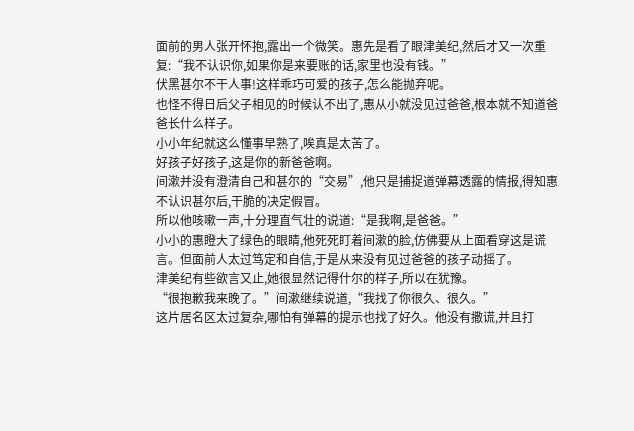面前的男人张开怀抱,露出一个微笑。惠先是看了眼津美纪,然后才又一次重复:“我不认识你,如果你是来要账的话,家里也没有钱。”
伏黑甚尔不干人事!这样乖巧可爱的孩子,怎么能抛弃呢。
也怪不得日后父子相见的时候认不出了,惠从小就没见过爸爸,根本就不知道爸爸长什么样子。
小小年纪就这么懂事早熟了,唉真是太苦了。
好孩子好孩子,这是你的新爸爸啊。
间漱并没有澄清自己和甚尔的“交易”,他只是捕捉道弹幕透露的情报,得知惠不认识甚尔后,干脆的决定假冒。
所以他咳嗽一声,十分理直气壮的说道:“是我啊,是爸爸。”
小小的惠瞪大了绿色的眼睛,他死死盯着间漱的脸,仿佛要从上面看穿这是谎言。但面前人太过笃定和自信,于是从来没有见过爸爸的孩子动摇了。
津美纪有些欲言又止,她很显然记得什尔的样子,所以在犹豫。
“很抱歉我来晚了。”间漱继续说道,“我找了你很久、很久。”
这片居名区太过复杂,哪怕有弹幕的提示也找了好久。他没有撒谎,并且打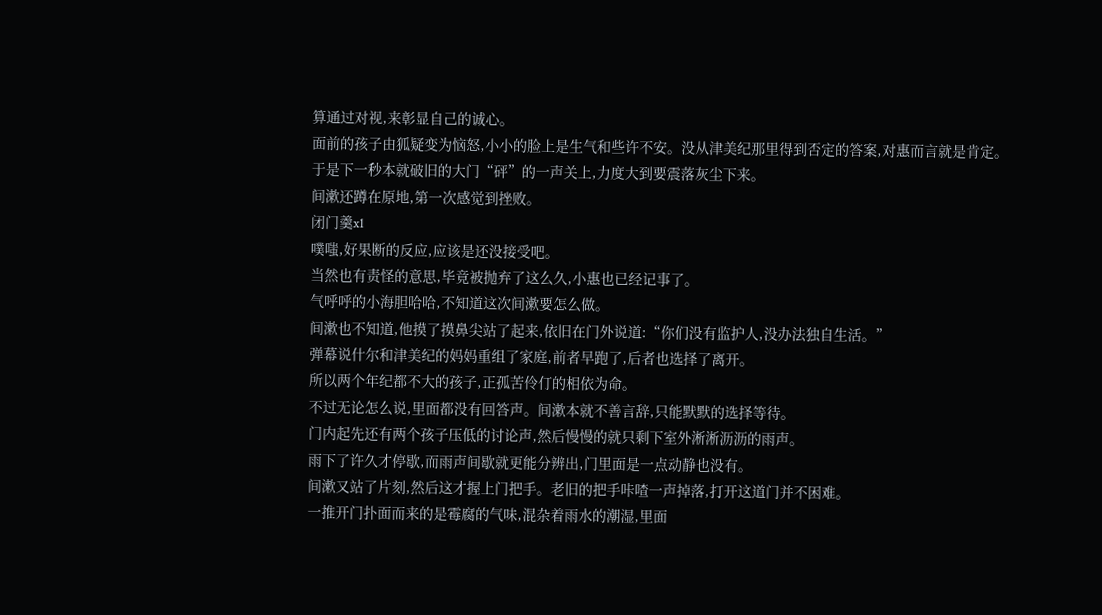算通过对视,来彰显自己的诚心。
面前的孩子由狐疑变为恼怒,小小的脸上是生气和些许不安。没从津美纪那里得到否定的答案,对惠而言就是肯定。
于是下一秒本就破旧的大门“砰”的一声关上,力度大到要震落灰尘下来。
间漱还蹲在原地,第一次感觉到挫败。
闭门羹x1
噗嗤,好果断的反应,应该是还没接受吧。
当然也有责怪的意思,毕竟被抛弃了这么久,小惠也已经记事了。
气呼呼的小海胆哈哈,不知道这次间漱要怎么做。
间漱也不知道,他摸了摸鼻尖站了起来,依旧在门外说道:“你们没有监护人,没办法独自生活。”
弹幕说什尔和津美纪的妈妈重组了家庭,前者早跑了,后者也选择了离开。
所以两个年纪都不大的孩子,正孤苦伶仃的相依为命。
不过无论怎么说,里面都没有回答声。间漱本就不善言辞,只能默默的选择等待。
门内起先还有两个孩子压低的讨论声,然后慢慢的就只剩下室外淅淅沥沥的雨声。
雨下了许久才停歇,而雨声间歇就更能分辨出,门里面是一点动静也没有。
间漱又站了片刻,然后这才握上门把手。老旧的把手咔喳一声掉落,打开这道门并不困难。
一推开门扑面而来的是霉腐的气味,混杂着雨水的潮湿,里面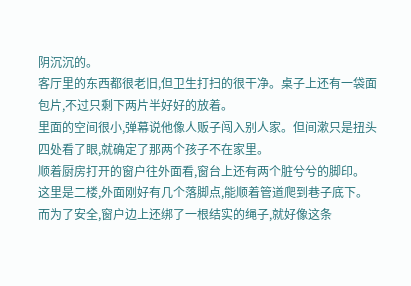阴沉沉的。
客厅里的东西都很老旧,但卫生打扫的很干净。桌子上还有一袋面包片,不过只剩下两片半好好的放着。
里面的空间很小,弹幕说他像人贩子闯入别人家。但间漱只是扭头四处看了眼,就确定了那两个孩子不在家里。
顺着厨房打开的窗户往外面看,窗台上还有两个脏兮兮的脚印。
这里是二楼,外面刚好有几个落脚点,能顺着管道爬到巷子底下。
而为了安全,窗户边上还绑了一根结实的绳子,就好像这条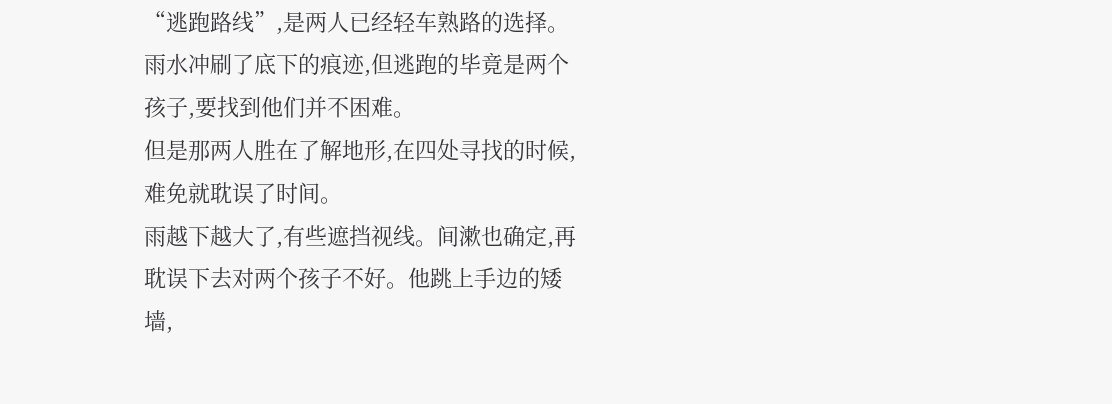“逃跑路线”,是两人已经轻车熟路的选择。
雨水冲刷了底下的痕迹,但逃跑的毕竟是两个孩子,要找到他们并不困难。
但是那两人胜在了解地形,在四处寻找的时候,难免就耽误了时间。
雨越下越大了,有些遮挡视线。间漱也确定,再耽误下去对两个孩子不好。他跳上手边的矮墙,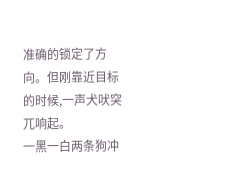准确的锁定了方向。但刚靠近目标的时候,一声犬吠突兀响起。
一黑一白两条狗冲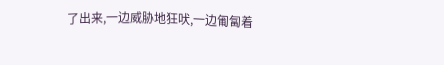了出来,一边威胁地狂吠,一边匍匐着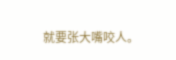就要张大嘴咬人。